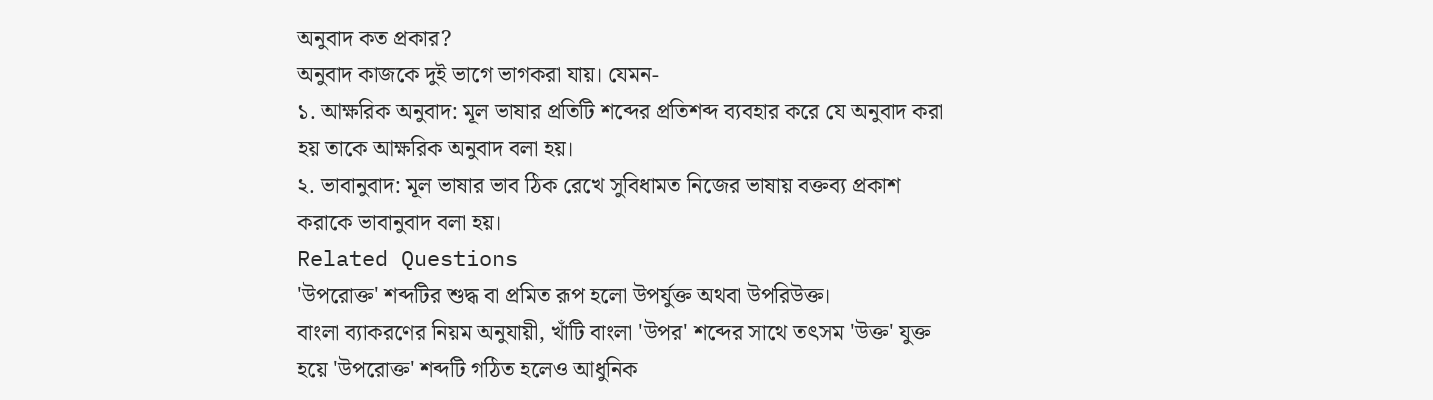অনুবাদ কত প্রকার?
অনুবাদ কাজকে দুই ভাগে ভাগকরা যায়। যেমন-
১. আক্ষরিক অনুবাদ: মূল ভাষার প্রতিটি শব্দের প্রতিশব্দ ব্যবহার করে যে অনুবাদ করা হয় তাকে আক্ষরিক অনুবাদ বলা হয়।
২. ভাবানুবাদ: মূল ভাষার ভাব ঠিক রেখে সুবিধামত নিজের ভাষায় বক্তব্য প্রকাশ করাকে ভাবানুবাদ বলা হয়।
Related Questions
'উপরোক্ত' শব্দটির শুদ্ধ বা প্রমিত রূপ হলো উপর্যুক্ত অথবা উপরিউক্ত।
বাংলা ব্যাকরণের নিয়ম অনুযায়ী, খাঁটি বাংলা 'উপর' শব্দের সাথে তৎসম 'উক্ত' যুক্ত হয়ে 'উপরোক্ত' শব্দটি গঠিত হলেও আধুনিক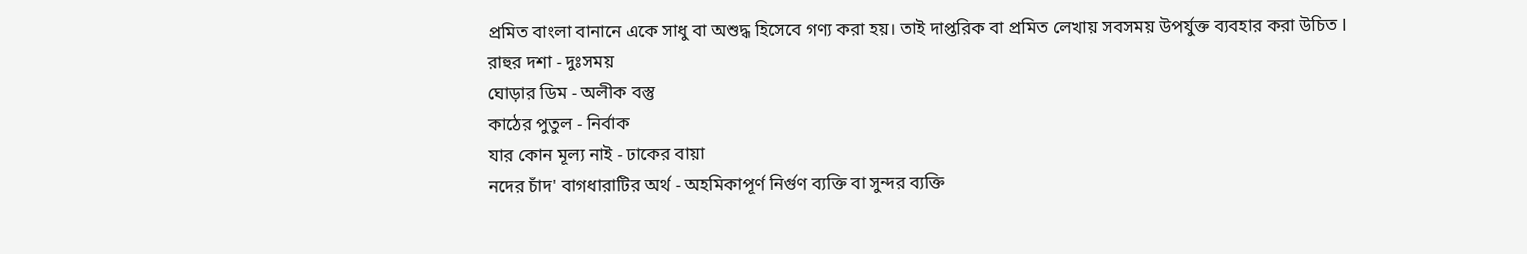প্রমিত বাংলা বানানে একে সাধু বা অশুদ্ধ হিসেবে গণ্য করা হয়। তাই দাপ্তরিক বা প্রমিত লেখায় সবসময় উপর্যুক্ত ব্যবহার করা উচিত l
রাহুর দশা - দুঃসময়
ঘোড়ার ডিম - অলীক বস্তু
কাঠের পুতুল - নির্বাক
যার কোন মূল্য নাই - ঢাকের বায়া
নদের চাঁদ' বাগধারাটির অর্থ - অহমিকাপূর্ণ নির্গুণ ব্যক্তি বা সুন্দর ব্যক্তি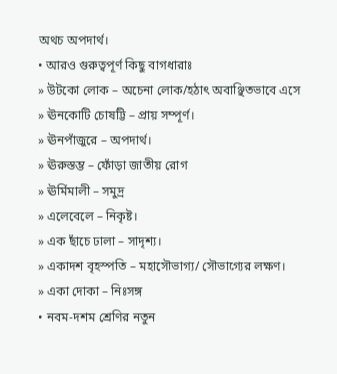অথচ অপদার্থ।
• আরও গুরুত্বপূর্ণ কিছু বাগধারাঃ
» উটকো লোক – অচেনা লোক/হঠাৎ অবাঞ্ছিতভাবে এসে
» ঊনকোটি চোষট্টি – প্রায় সম্পূর্ণ।
» ঊনপাঁজুরে – অপদার্থ।
» ঊরুস্তম্ভ – ফোঁড়া জাতীয় রোগ
» ঊর্মিমালী – সমুদ্র
» এলেবেলে – নিকৃষ্ট।
» এক ছাঁচে ঢালা – সাদৃশ্য।
» একাদশ বৃহস্পতি – মহাসৌভাগ্য/ সৌভাগ্যের লক্ষণ।
» একা দোকা – নিঃসঙ্গ
• নবম-দশম শ্রেণির নতুন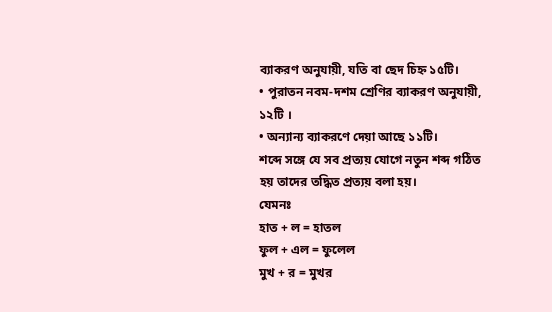ব্যাকরণ অনুযায়ী, যতি বা ছেদ চিহ্ন ১৫টি।
• পুরাতন নবম-দশম শ্রেণির ব্যাকরণ অনুযায়ী, ১২টি ।
• অন্যান্য ব্যাকরণে দেয়া আছে ১১টি।
শব্দে সঙ্গে যে সব প্রত্যয় যোগে নতুন শব্দ গঠিত হয় তাদের তদ্ধিত প্রত্যয় বলা হয়।
যেমনঃ
হাত + ল = হাতল
ফুল + এল = ফুলেল
মুখ + র = মুখর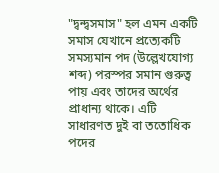"দ্বন্দ্বসমাস" হল এমন একটি সমাস যেখানে প্রত্যেকটি সমস্যমান পদ (উল্লেখযোগ্য শব্দ) পরস্পর সমান গুরুত্ব পায় এবং তাদের অর্থের প্রাধান্য থাকে। এটি সাধারণত দুই বা ততোধিক পদের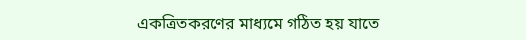একত্রিতকরণের মাধ্যমে গঠিত হয় যাতে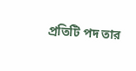প্রতিটি পদ তার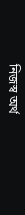নিজস্ব অর্থ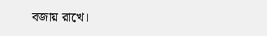বজায় রাখে।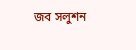জব সলুশন